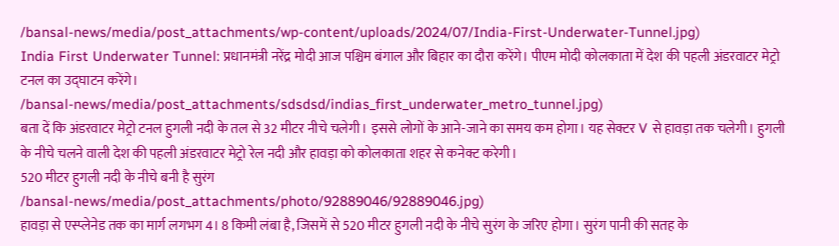/bansal-news/media/post_attachments/wp-content/uploads/2024/07/India-First-Underwater-Tunnel.jpg)
India First Underwater Tunnel: प्रधानमंत्री नरेंद्र मोदी आज पश्चिम बंगाल और बिहार का दौरा करेंगे। पीएम मोदी कोलकाता में देश की पहली अंडरवाटर मेट्रो टनल का उद्घाटन करेंगे।
/bansal-news/media/post_attachments/sdsdsd/indias_first_underwater_metro_tunnel.jpg)
बता दें कि अंडरवाटर मेट्रो टनल हुगली नदी के तल से 32 मीटर नीचे चलेगी। इससे लोगों के आने-जाने का समय कम होगा। यह सेक्टर V से हावड़ा तक चलेगी। हुगली के नीचे चलने वाली देश की पहली अंडरवाटर मेट्रो रेल नदी और हावड़ा को कोलकाता शहर से कनेक्ट करेगी।
520 मीटर हुगली नदी के नीचे बनी है सुरंग
/bansal-news/media/post_attachments/photo/92889046/92889046.jpg)
हावड़ा से एस्प्लेनेड तक का मार्ग लगभग 4। 8 किमी लंबा है, जिसमें से 520 मीटर हुगली नदी के नीचे सुरंग के जरिए होगा। सुरंग पानी की सतह के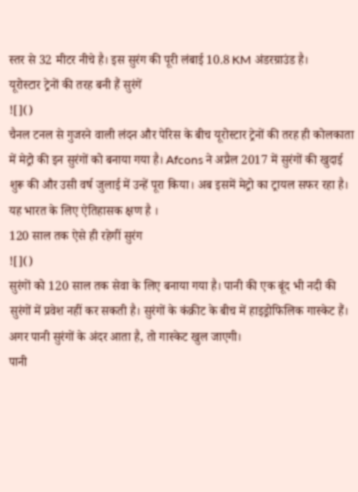स्तर से 32 मीटर नीचे है। इस सुरंग की पूरी लंबाई 10.8 KM अंडरग्राउंड है।
यूरोस्टार ट्रेनों की तरह बनी हैं सुरंगें
![]()
चैनल टनल से गुजरने वाली लंदन और पेरिस के बीच यूरोस्टार ट्रेनों की तरह ही कोलकाता में मेट्रो की इन सुरंगों को बनाया गया है। Afcons ने अप्रैल 2017 में सुरंगों की खुदाई शुरू की और उसी वर्ष जुलाई में उन्हें पूरा किया। अब इसमें मेट्रो का ट्रायल सफर रहा है। यह भारत के लिए ऐतिहासक क्षण है ।
120 साल तक ऐसे ही रहेगीं सुरंग
![]()
सुरंगों को 120 साल तक सेवा के लिए बनाया गया है। पानी की एक बूंद भी नदी की सुरंगों में प्रवेश नहीं कर सकती है। सुरंगों के कंक्रीट के बीच में हाइड्रोफिलिक गास्केट हैं। अगर पानी सुरंगों के अंदर आता है, तो गास्केट खुल जाएगी।
पानी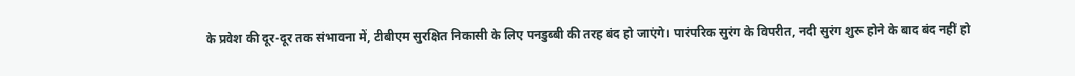के प्रवेश की दूर-दूर तक संभावना में, टीबीएम सुरक्षित निकासी के लिए पनडुब्बी की तरह बंद हो जाएंगे। पारंपरिक सुरंग के विपरीत, नदी सुरंग शुरू होने के बाद बंद नहीं हो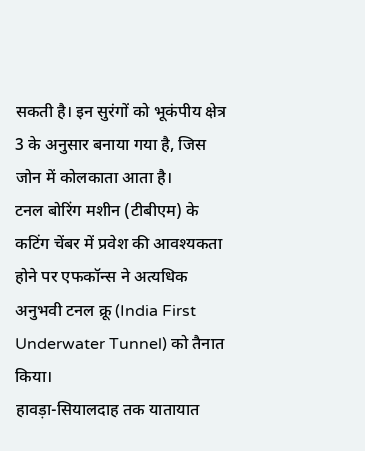सकती है। इन सुरंगों को भूकंपीय क्षेत्र 3 के अनुसार बनाया गया है, जिस जोन में कोलकाता आता है।
टनल बोरिंग मशीन (टीबीएम) के कटिंग चेंबर में प्रवेश की आवश्यकता होने पर एफकॉन्स ने अत्यधिक अनुभवी टनल क्रू (India First Underwater Tunnel) को तैनात किया।
हावड़ा-सियालदाह तक यातायात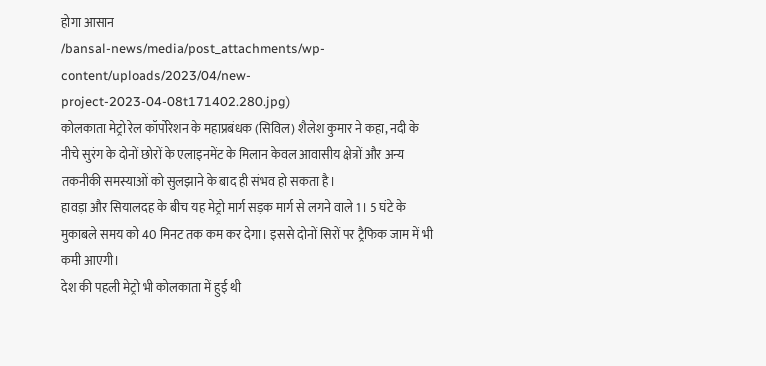होगा आसान
/bansal-news/media/post_attachments/wp-content/uploads/2023/04/new-project-2023-04-08t171402.280.jpg)
कोलकाता मेट्रो रेल कॉर्पोरेशन के महाप्रबंधक (सिविल) शैलेश कुमार ने कहा, नदी के नीचे सुरंग के दोनों छोरों के एलाइनमेंट के मिलान केवल आवासीय क्षेत्रों और अन्य तकनीकी समस्याओं को सुलझाने के बाद ही संभव हो सकता है।
हावड़ा और सियालदह के बीच यह मेट्रो मार्ग सड़क मार्ग से लगने वाले 1। 5 घंटे के मुकाबले समय को 40 मिनट तक कम कर देगा। इससे दोनों सिरों पर ट्रैफिक जाम में भी कमी आएगी।
देश की पहली मेट्रो भी कोलकाता में हुई थी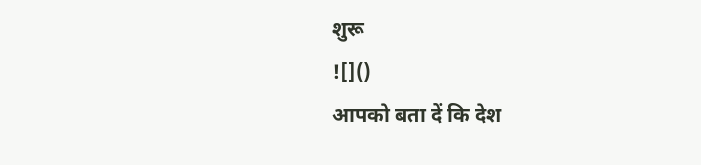शुरू
![]()
आपको बता दें कि देश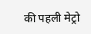की पहली मेट्रो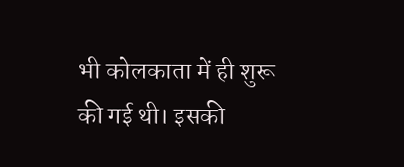भी कोलकाता में ही शुरू की गई थी। इसकी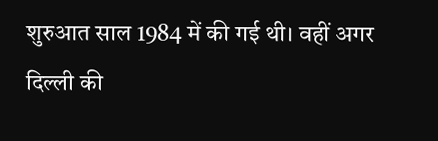शुरुआत साल 1984 में की गई थी। वहीं अगर दिल्ली की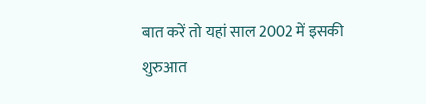बात करें तो यहां साल 2002 में इसकी शुरुआत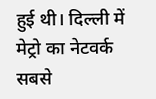हुई थी। दिल्ली में मेट्रो का नेटवर्क सबसे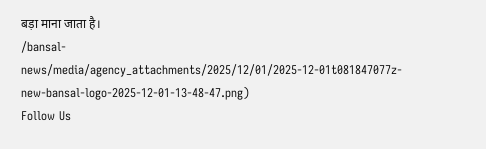बड़ा माना जाता है।
/bansal-news/media/agency_attachments/2025/12/01/2025-12-01t081847077z-new-bansal-logo-2025-12-01-13-48-47.png)
Follow Us